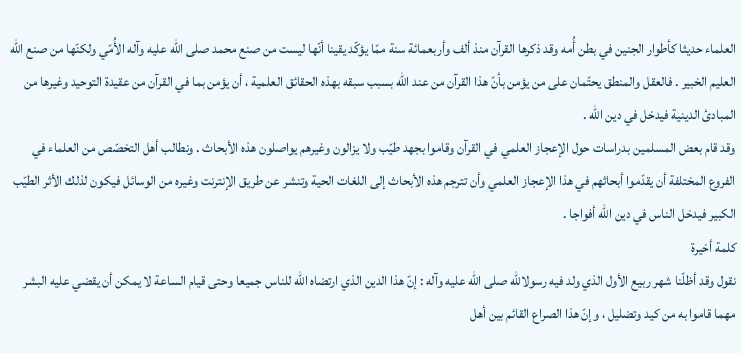العلماء حديثا كأطوار الجنين في بطن أُمه وقد ذكرها القرآن منذ ألف وأربعمائة سنة ممّا يؤكّد يقينا أنّها ليست من صنع محمد صلى الله عليه وآله الأُمّي ولكنّها من صنع اللّه العليم الخبير . فالعقل والمنطق يحتّمان على من يؤمن بأنّ هذا القرآن من عند اللّه بسبب سبقه بهذه الحقائق العلمية ، أن يؤمن بما في القرآن من عقيدة التوحيد وغيرها من المبادئ الدينية فيدخل في دين اللّه .
وقد قام بعض المسلمين بدراسات حول الإعجاز العلمي في القرآن وقاموا بجهد طيّب ولا يزالون وغيرهم يواصلون هذه الأبحاث . ونطالب أهل التخصّص من العلماء في الفروع المختلفة أن يقدّموا أبحاثهم في هذا الإعجاز العلمي وأن تترجم هذه الأبحاث إلى اللغات الحية وتنشر عن طريق الإنترنت وغيره من الوسائل فيكون لذلك الأثر الطيّب الكبير فيدخل الناس في دين اللّه أفواجا .
كلمة أخيرة
نقول وقد أظلّنا شهر ربيع الأول الذي ولد فيه رسولاللّه صلى الله عليه وآله : إنّ هذا الدين الذي ارتضاه اللّه للناس جميعا وحتى قيام الساعة لا يمكن أن يقضي عليه البشر مهما قاموا به من كيد وتضليل ، وإنّ هذا الصراع القائم بين أهل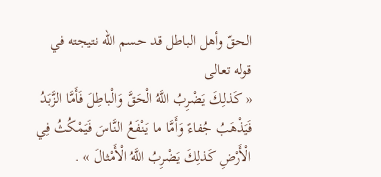الحقّ وأهل الباطل قد حسم اللّه نتيجته في قوله تعالى
« كَذلِكَ يَضْرِبُ اللَّهُ الْحَقَّ وَالْباطِلَ فَأَمَّا الزَّبَدُ فَيَذْهَبُ جُفاءً وَأَمَّا ما يَنْفَعُ النَّاسَ فَيَمْكُثُ فِي الْأَرْضِ كَذلِكَ يَضْرِبُ اللَّهُ الْأَمْثالَ » .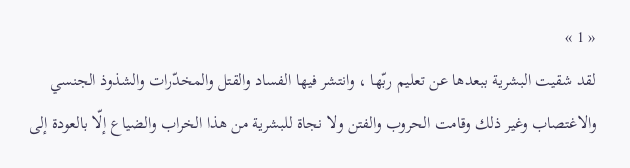« 1 »
لقد شقيت البشرية ببعدها عن تعليم ربّها ، وانتشر فيها الفساد والقتل والمخدّرات والشذوذ الجنسي والاغتصاب وغير ذلك وقامت الحروب والفتن ولا نجاة للبشرية من هذا الخراب والضياع إلّا بالعودة إلى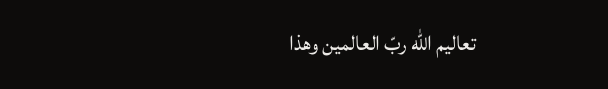تعاليم اللّه ربّ العالمين وهذا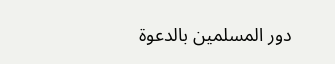دور المسلمين بالدعوة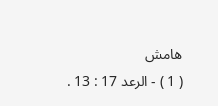هامش
( 1 ) - الرعد 17 : 13 .